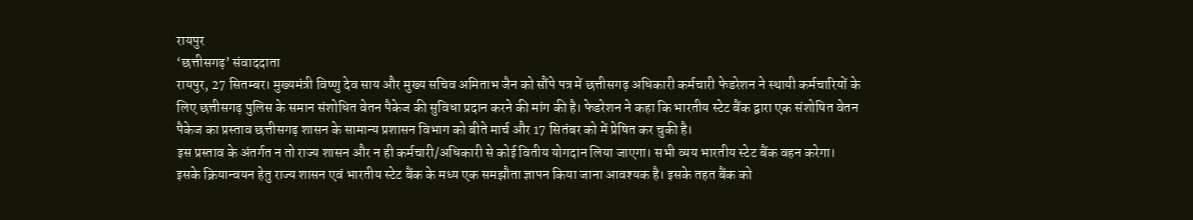रायपुर
‘छत्तीसगढ़’ संवाददाता
रायपुर, 27 सितम्बर। मुख्यमंत्री विष्णु देव साय और मुख्य सचिव अमिताभ जैन को सौंपे पत्र में छत्तीसगढ़ अधिकारी कर्मचारी फेडरेशन ने स्थायी कर्मचारियों के लिए छत्तीसगढ़ पुलिस के समान संशोधित वेतन पैकेज की सुविधा प्रदान करने की मांग की है। फेडरेशन ने कहा कि भारतीय स्टेट बैंक द्वारा एक संशोषित वेतन पैकेज का प्रस्ताव छत्तीसगढ़ शासन के सामान्य प्रशासन विभाग को बीते मार्च और 17 सितंबर को में प्रेषित कर चुकी है।
इस प्रस्ताव के अंतर्गत न तो राज्य शासन और न ही कर्मचारी/अधिकारी से कोई वितीय योगदान लिया जाएगा। सभी व्यय भारतीय स्टेट बैंक वहन करेगा।
इसके क्रियान्वयन हेतु राज्य शासन एवं भारतीय स्टेट बैंक के मध्य एक समझौता ज्ञापन किया जाना आवश्यक है। इसके तहत बैंक को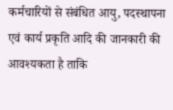कर्मचारियों से संबंधित आयु, पदस्थापना एवं कार्य प्रकृति आदि की जानकारी की आवश्यकता है ताकि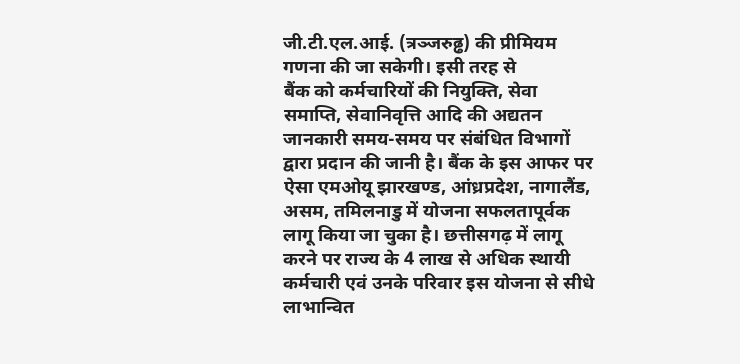जी.टी.एल.आई. (त्रञ्जरुढ्ढ) की प्रीमियम गणना की जा सकेगी। इसी तरह से
बैंक को कर्मचारियों की नियुक्ति, सेवा समाप्ति, सेवानिवृत्ति आदि की अद्यतन जानकारी समय-समय पर संबंधित विभागों द्वारा प्रदान की जानी है। बैंक के इस आफर पर ऐसा एमओयू झारखण्ड, आंध्रप्रदेश, नागालैंड, असम, तमिलनाडु में योजना सफलतापूर्वक लागू किया जा चुका है। छत्तीसगढ़ में लागू करने पर राज्य के 4 लाख से अधिक स्थायी कर्मचारी एवं उनके परिवार इस योजना से सीधे लाभान्वित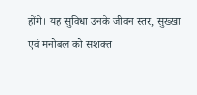होंगे। यह सुविधा उनके जीवन स्तर, सुख्खा एवं मनोबल को सशक्त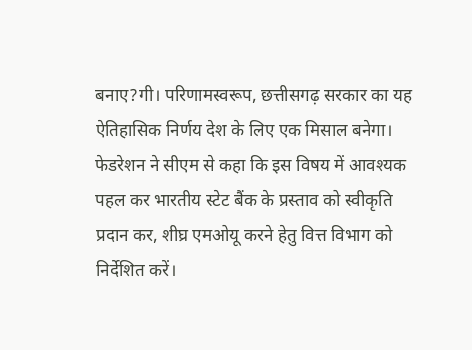बनाए?गी। परिणामस्वरूप, छत्तीसगढ़ सरकार का यह ऐतिहासिक निर्णय देश के लिए एक मिसाल बनेगा।
फेडरेशन ने सीएम से कहा कि इस विषय में आवश्यक पहल कर भारतीय स्टेट बैंक के प्रस्ताव को स्वीकृति प्रदान कर, शीघ्र एमओयू करने हेतु वित्त विभाग को निर्देशित करें।